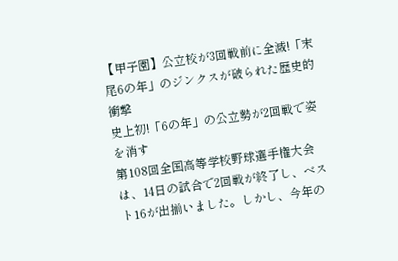【甲子園】公立校が3回戦前に全滅!「末尾6の年」のジンクスが破られた歴史的衝撃
史上初!「6の年」の公立勢が2回戦で姿を消す
第108回全国高等学校野球選手権大会は、14日の試合で2回戦が終了し、ベスト16が出揃いました。しかし、今年の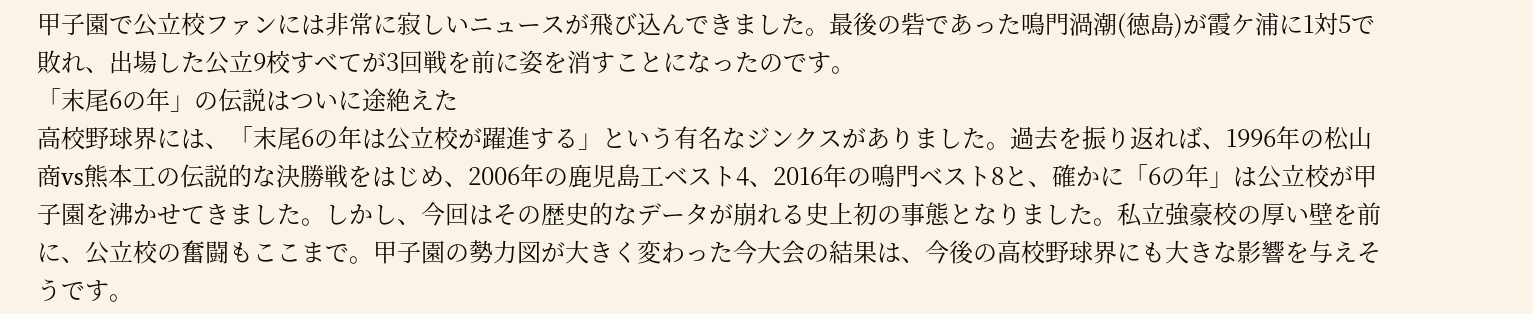甲子園で公立校ファンには非常に寂しいニュースが飛び込んできました。最後の砦であった鳴門渦潮(徳島)が霞ケ浦に1対5で敗れ、出場した公立9校すべてが3回戦を前に姿を消すことになったのです。
「末尾6の年」の伝説はついに途絶えた
高校野球界には、「末尾6の年は公立校が躍進する」という有名なジンクスがありました。過去を振り返れば、1996年の松山商vs熊本工の伝説的な決勝戦をはじめ、2006年の鹿児島工ベスト4、2016年の鳴門ベスト8と、確かに「6の年」は公立校が甲子園を沸かせてきました。しかし、今回はその歴史的なデータが崩れる史上初の事態となりました。私立強豪校の厚い壁を前に、公立校の奮闘もここまで。甲子園の勢力図が大きく変わった今大会の結果は、今後の高校野球界にも大きな影響を与えそうです。